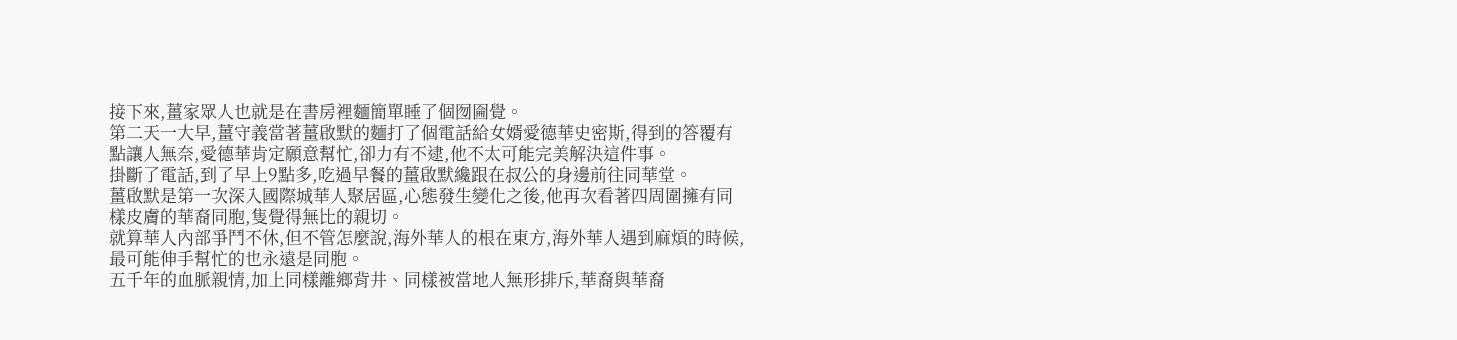接下來,薑家眾人也就是在書房裡麵簡單睡了個囫圇覺。
第二天一大早,薑守義當著薑啟默的麵打了個電話給女婿愛德華史密斯,得到的答覆有點讓人無奈,愛德華肯定願意幫忙,卻力有不逮,他不太可能完美解決這件事。
掛斷了電話,到了早上9點多,吃過早餐的薑啟默纔跟在叔公的身邊前往同華堂。
薑啟默是第一次深入國際城華人聚居區,心態發生變化之後,他再次看著四周圍擁有同樣皮膚的華裔同胞,隻覺得無比的親切。
就算華人內部爭鬥不休,但不管怎麼說,海外華人的根在東方,海外華人遇到麻煩的時候,最可能伸手幫忙的也永遠是同胞。
五千年的血脈親情,加上同樣離鄉背井、同樣被當地人無形排斥,華裔與華裔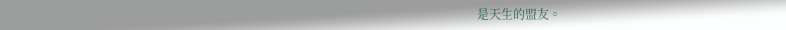是天生的盟友。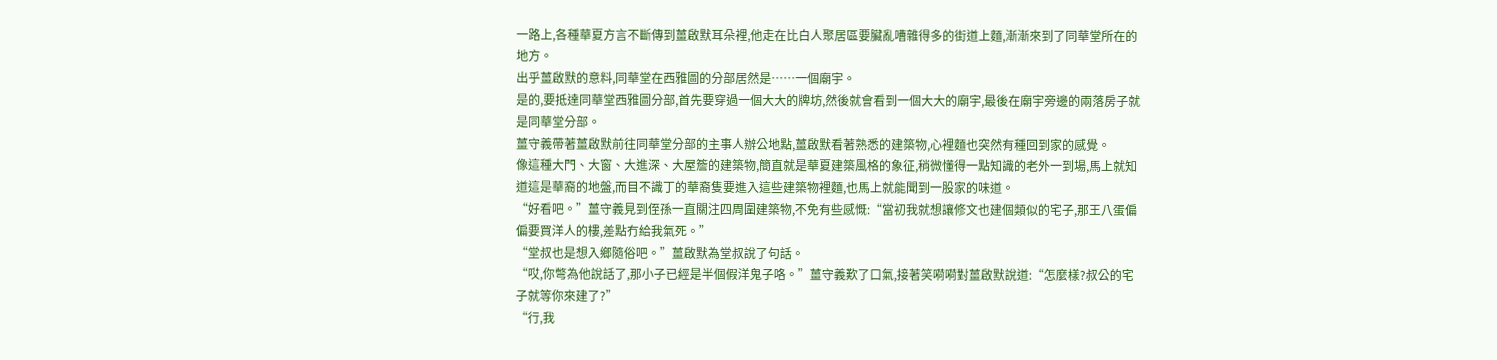一路上,各種華夏方言不斷傳到薑啟默耳朵裡,他走在比白人聚居區要臟亂嘈雜得多的街道上麵,漸漸來到了同華堂所在的地方。
出乎薑啟默的意料,同華堂在西雅圖的分部居然是……一個廟宇。
是的,要抵達同華堂西雅圖分部,首先要穿過一個大大的牌坊,然後就會看到一個大大的廟宇,最後在廟宇旁邊的兩落房子就是同華堂分部。
薑守義帶著薑啟默前往同華堂分部的主事人辦公地點,薑啟默看著熟悉的建築物,心裡麵也突然有種回到家的感覺。
像這種大門、大窗、大進深、大屋簷的建築物,簡直就是華夏建築風格的象征,稍微懂得一點知識的老外一到場,馬上就知道這是華裔的地盤,而目不識丁的華裔隻要進入這些建築物裡麵,也馬上就能聞到一股家的味道。
“好看吧。”薑守義見到侄孫一直關注四周圍建築物,不免有些感慨:“當初我就想讓修文也建個類似的宅子,那王八蛋偏偏要買洋人的樓,差點冇給我氣死。”
“堂叔也是想入鄉隨俗吧。”薑啟默為堂叔說了句話。
“哎,你彆為他說話了,那小子已經是半個假洋鬼子咯。”薑守義歎了口氣,接著笑嗬嗬對薑啟默說道:“怎麼樣?叔公的宅子就等你來建了?”
“行,我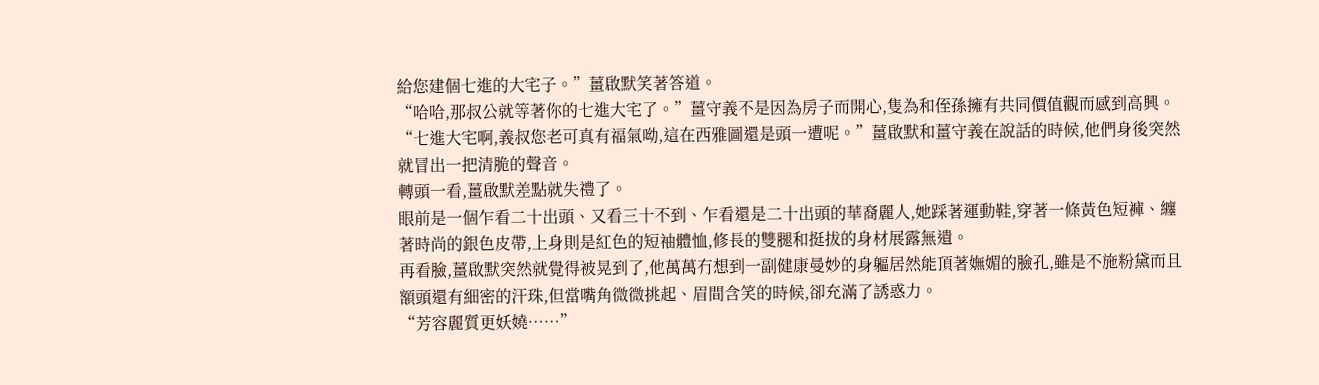給您建個七進的大宅子。”薑啟默笑著答道。
“哈哈,那叔公就等著你的七進大宅了。”薑守義不是因為房子而開心,隻為和侄孫擁有共同價值觀而感到高興。
“七進大宅啊,義叔您老可真有福氣呦,這在西雅圖還是頭一遭呢。”薑啟默和薑守義在說話的時候,他們身後突然就冒出一把清脆的聲音。
轉頭一看,薑啟默差點就失禮了。
眼前是一個乍看二十出頭、又看三十不到、乍看還是二十出頭的華裔麗人,她踩著運動鞋,穿著一條黃色短褲、纏著時尚的銀色皮帶,上身則是紅色的短袖體恤,修長的雙腿和挺拔的身材展露無遺。
再看臉,薑啟默突然就覺得被晃到了,他萬萬冇想到一副健康曼妙的身軀居然能頂著嫵媚的臉孔,雖是不施粉黛而且額頭還有細密的汗珠,但當嘴角微微挑起、眉間含笑的時候,卻充滿了誘惑力。
“芳容麗質更妖嬈……”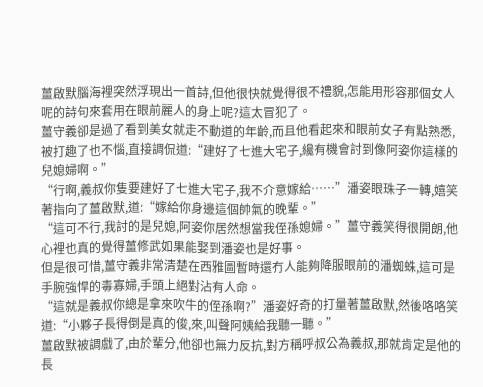薑啟默腦海裡突然浮現出一首詩,但他很快就覺得很不禮貌,怎能用形容那個女人呢的詩句來套用在眼前麗人的身上呢?這太冒犯了。
薑守義卻是過了看到美女就走不動道的年齡,而且他看起來和眼前女子有點熟悉,被打趣了也不惱,直接調侃道:“建好了七進大宅子,纔有機會討到像阿姿你這樣的兒媳婦啊。”
“行啊,義叔你隻要建好了七進大宅子,我不介意嫁給……”潘姿眼珠子一轉,嬉笑著指向了薑啟默,道:“嫁給你身邊這個帥氣的晚輩。”
“這可不行,我討的是兒媳,阿姿你居然想當我侄孫媳婦。”薑守義笑得很開朗,他心裡也真的覺得薑修武如果能娶到潘姿也是好事。
但是很可惜,薑守義非常清楚在西雅圖暫時還冇人能夠降服眼前的潘蜘蛛,這可是手腕強悍的毒寡婦,手頭上絕對沾有人命。
“這就是義叔你總是拿來吹牛的侄孫啊?”潘姿好奇的打量著薑啟默,然後咯咯笑道:“小夥子長得倒是真的俊,來,叫聲阿姨給我聽一聽。”
薑啟默被調戲了,由於輩分,他卻也無力反抗,對方稱呼叔公為義叔,那就肯定是他的長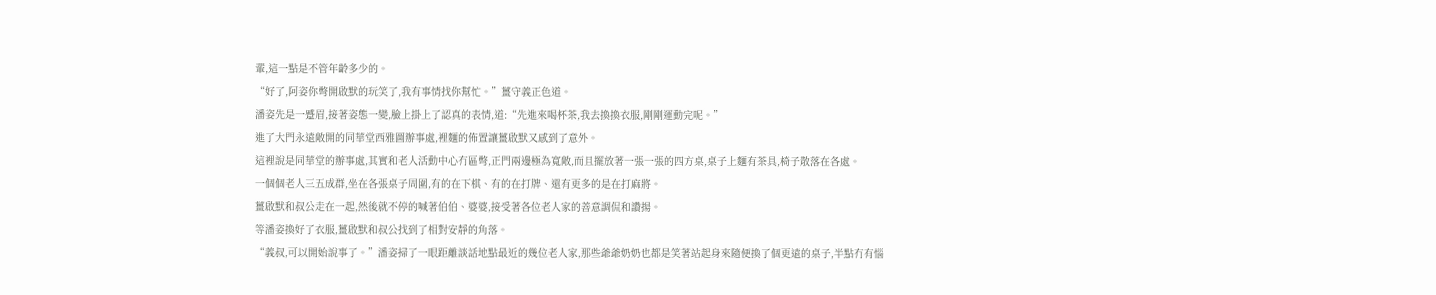輩,這一點是不管年齡多少的。
“好了,阿姿你彆開啟默的玩笑了,我有事情找你幫忙。”薑守義正色道。
潘姿先是一蹙眉,接著姿態一變,臉上掛上了認真的表情,道:“先進來喝杯茶,我去換換衣服,剛剛運動完呢。”
進了大門永遠敞開的同華堂西雅圖辦事處,裡麵的佈置讓薑啟默又感到了意外。
這裡說是同華堂的辦事處,其實和老人活動中心冇區彆,正門兩邊極為寬敞,而且擺放著一張一張的四方桌,桌子上麵有茶具,椅子散落在各處。
一個個老人三五成群,坐在各張桌子周圍,有的在下棋、有的在打牌、還有更多的是在打麻將。
薑啟默和叔公走在一起,然後就不停的喊著伯伯、婆婆,接受著各位老人家的善意調侃和讚揚。
等潘姿換好了衣服,薑啟默和叔公找到了相對安靜的角落。
“義叔,可以開始說事了。”潘姿掃了一眼距離談話地點最近的幾位老人家,那些爺爺奶奶也都是笑著站起身來隨便換了個更遠的桌子,半點冇有惱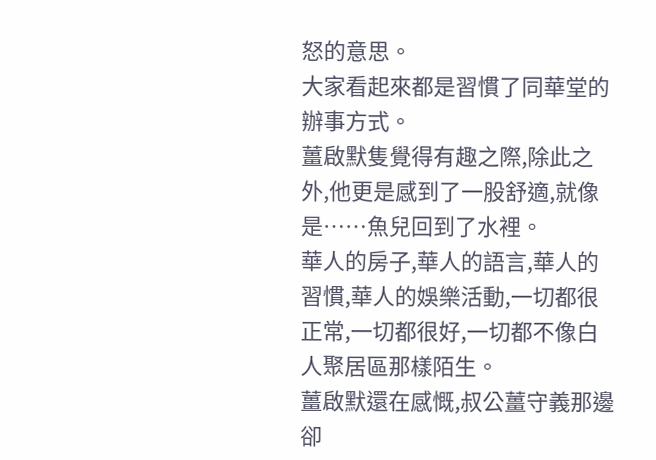怒的意思。
大家看起來都是習慣了同華堂的辦事方式。
薑啟默隻覺得有趣之際,除此之外,他更是感到了一股舒適,就像是……魚兒回到了水裡。
華人的房子,華人的語言,華人的習慣,華人的娛樂活動,一切都很正常,一切都很好,一切都不像白人聚居區那樣陌生。
薑啟默還在感慨,叔公薑守義那邊卻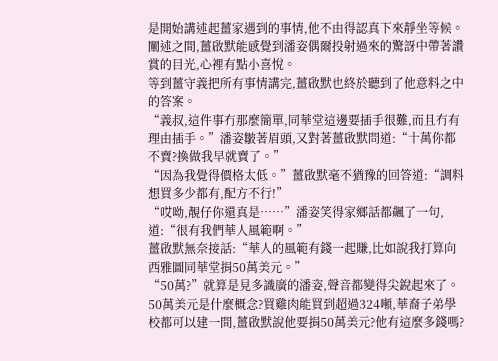是開始講述起薑家遇到的事情,他不由得認真下來靜坐等候。
闡述之間,薑啟默能感覺到潘姿偶爾投射過來的驚訝中帶著讚賞的目光,心裡有點小喜悅。
等到薑守義把所有事情講完,薑啟默也終於聽到了他意料之中的答案。
“義叔,這件事冇那麼簡單,同華堂這邊要插手很難,而且冇有理由插手。”潘姿皺著眉頭,又對著薑啟默問道:“十萬你都不賣?換做我早就賣了。”
“因為我覺得價格太低。”薑啟默毫不猶豫的回答道:“調料想買多少都有,配方不行!”
“哎呦,靚仔你還真是……”潘姿笑得家鄉話都飆了一句,道:“很有我們華人風範啊。”
薑啟默無奈接話:“華人的風範有錢一起賺,比如說我打算向西雅圖同華堂捐50萬美元。”
“50萬?”就算是見多識廣的潘姿,聲音都變得尖銳起來了。
50萬美元是什麼概念?買雞肉能買到超過324噸,華裔子弟學校都可以建一間,薑啟默說他要捐50萬美元?他有這麼多錢嗎?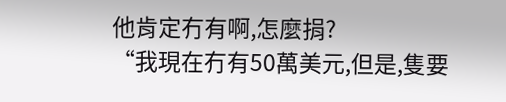他肯定冇有啊,怎麼捐?
“我現在冇有50萬美元,但是,隻要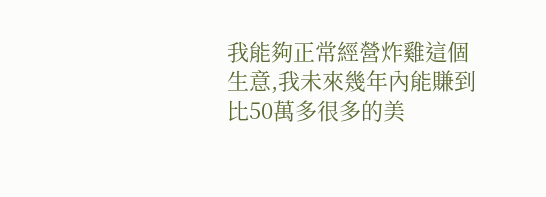我能夠正常經營炸雞這個生意,我未來幾年內能賺到比50萬多很多的美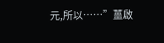元,所以……”薑啟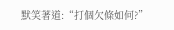默笑著道:“打個欠條如何?”